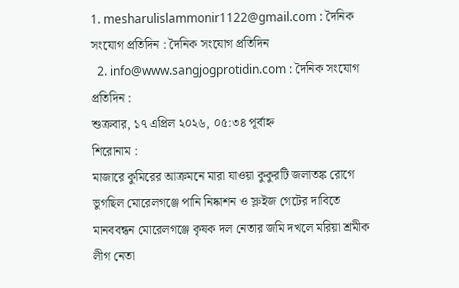1. mesharulislammonir1122@gmail.com : দৈনিক সংযোগ প্রতিদিন : দৈনিক সংযোগ প্রতিদিন
  2. info@www.sangjogprotidin.com : দৈনিক সংযোগ প্রতিদিন :
শুক্রবার, ১৭ এপ্রিল ২০২৬, ০৫:৩৪ পূর্বাহ্ন
শিরোনাম :
মাজারে কুমিরের আক্রমনে মারা যাওয়া কুকুরটি জলাতঙ্ক রোগে ভুগছিল মোরেলগঞ্জে পানি নিষ্কাশন ও স্লুইজ গেটের দাবিতে মানববন্ধন মোরেলগঞ্জে কৃষক দল নেতার জমি দখলে মরিয়া শ্রমীক লীগ নেতা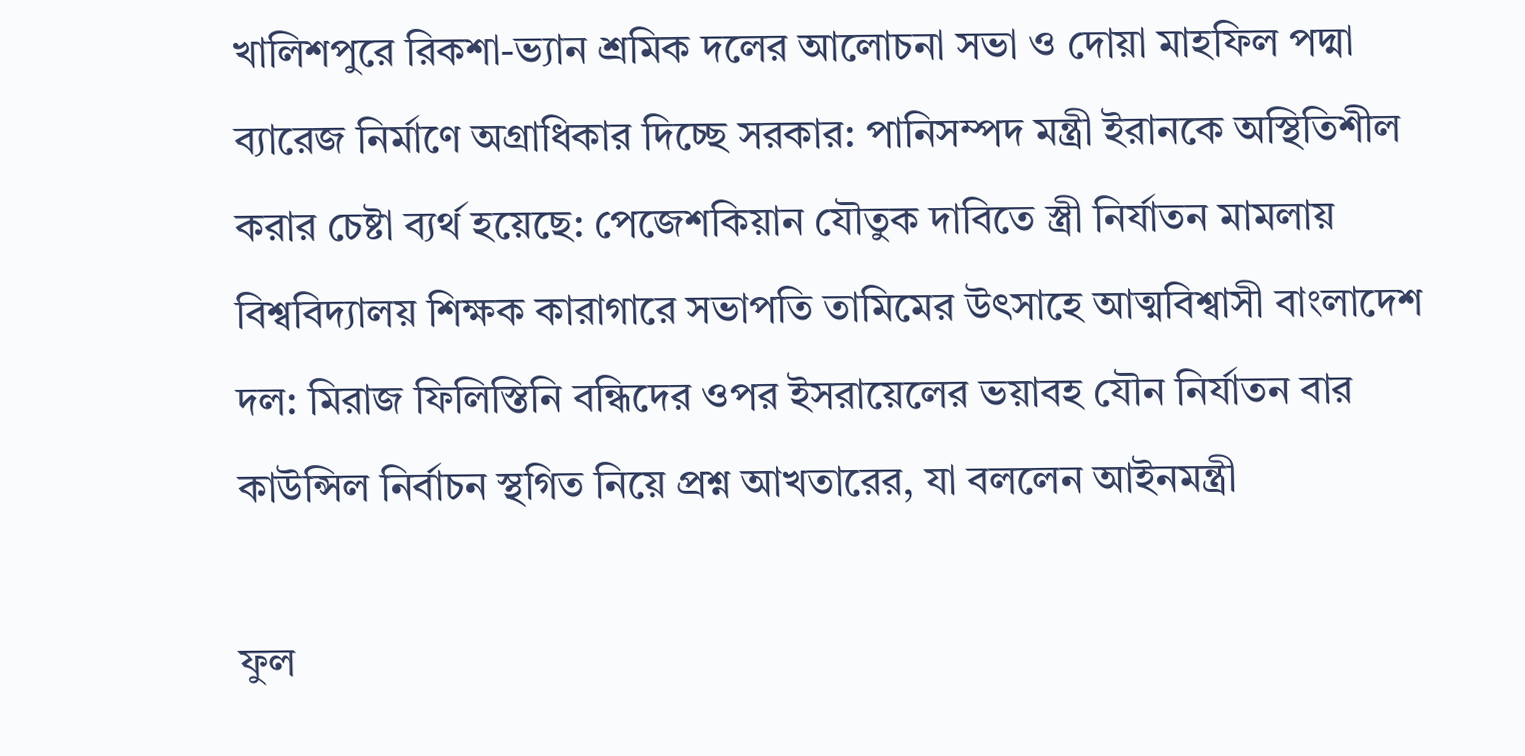খালিশপুরে রিকশা-ভ্যান শ্রমিক দলের আলোচনা সভা ও দোয়া মাহফিল পদ্মা ব্যারেজ নির্মাণে অগ্রাধিকার দিচ্ছে সরকার: পানিসম্পদ মন্ত্রী ইরানকে অস্থিতিশীল করার চেষ্টা ব্যর্থ হয়েছে: পেজেশকিয়ান যৌতুক দাবিতে স্ত্রী নির্যাতন মামলায় বিশ্ববিদ্যালয় শিক্ষক কারাগারে সভাপতি তামিমের উৎসাহে আত্মবিশ্বাসী বাংলাদেশ দল: মিরাজ ফিলিস্তিনি বন্ধিদের ওপর ইসরায়েলের ভয়াবহ যৌন নির্যাতন বার কাউন্সিল নির্বাচন স্থগিত নিয়ে প্রশ্ন আখতারের, যা বললেন আইনমন্ত্রী

ফুল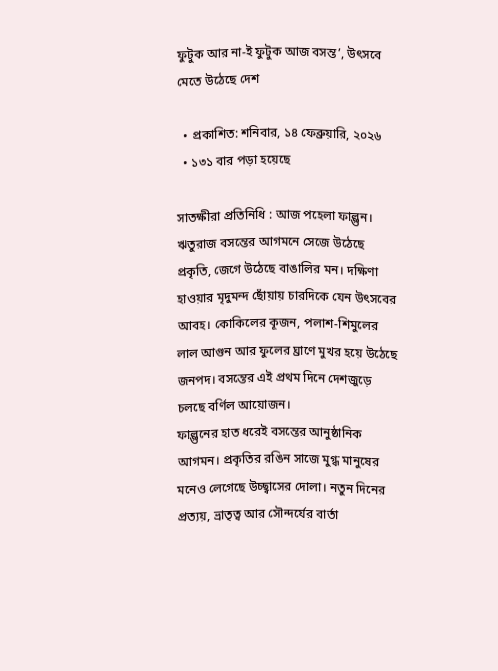ফুটুক আর না-ই ফুটুক আজ বসন্ত’, উৎসবে মেতে উঠেছে দেশ

  • প্রকাশিত: শনিবার, ১৪ ফেব্রুয়ারি, ২০২৬
  • ১৩১ বার পড়া হয়েছে

সাতক্ষীরা প্রতিনিধি : আজ পহেলা ফাল্গুন। ঋতুরাজ বসন্তের আগমনে সেজে উঠেছে প্রকৃতি, জেগে উঠেছে বাঙালির মন। দক্ষিণা হাওয়ার মৃদুমন্দ ছোঁয়ায় চারদিকে যেন উৎসবের আবহ। কোকিলের কূজন, পলাশ-শিমুলের লাল আগুন আর ফুলের ঘ্রাণে মুখর হয়ে উঠেছে জনপদ। বসন্তের এই প্রথম দিনে দেশজুড়ে চলছে বর্ণিল আয়োজন।
ফাল্গুনের হাত ধরেই বসন্তের আনুষ্ঠানিক আগমন। প্রকৃতির রঙিন সাজে মুগ্ধ মানুষের মনেও লেগেছে উচ্ছ্বাসের দোলা। নতুন দিনের প্রত্যয়, ভ্রাতৃত্ব আর সৌন্দর্যের বার্তা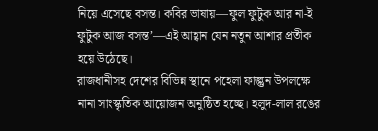নিয়ে এসেছে বসন্ত। কবির ভাষায়—ফুল ফুটুক আর না-ই ফুটুক আজ বসন্ত’—এই আহ্বান যেন নতুন আশার প্রতীক হয়ে উঠেছে।
রাজধানীসহ দেশের বিভিন্ন স্থানে পহেলা ফাল্গুন উপলক্ষে নানা সাংস্কৃতিক আয়োজন অনুষ্ঠিত হচ্ছে। হলুদ-লাল রঙের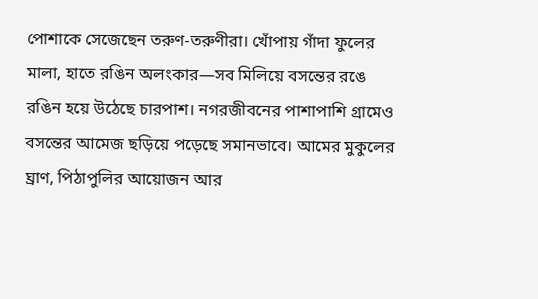পোশাকে সেজেছেন তরুণ-তরুণীরা। খোঁপায় গাঁদা ফুলের মালা, হাতে রঙিন অলংকার—সব মিলিয়ে বসন্তের রঙে রঙিন হয়ে উঠেছে চারপাশ। নগরজীবনের পাশাপাশি গ্রামেও বসন্তের আমেজ ছড়িয়ে পড়েছে সমানভাবে। আমের মুকুলের ঘ্রাণ, পিঠাপুলির আয়োজন আর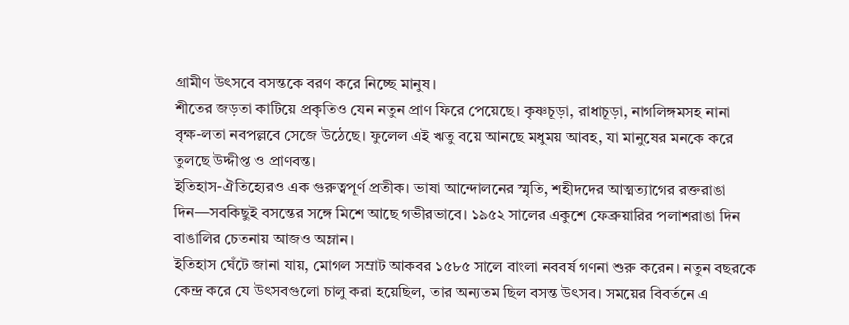গ্রামীণ উৎসবে বসন্তকে বরণ করে নিচ্ছে মানুষ।
শীতের জড়তা কাটিয়ে প্রকৃতিও যেন নতুন প্রাণ ফিরে পেয়েছে। কৃষ্ণচূড়া, রাধাচূড়া, নাগলিঙ্গমসহ নানা বৃক্ষ-লতা নবপল্লবে সেজে উঠেছে। ফুলেল এই ঋতু বয়ে আনছে মধুময় আবহ, যা মানুষের মনকে করে তুলছে উদ্দীপ্ত ও প্রাণবন্ত।
ইতিহাস-ঐতিহ্যেরও এক গুরুত্বপূর্ণ প্রতীক। ভাষা আন্দোলনের স্মৃতি, শহীদদের আত্মত্যাগের রক্তরাঙা দিন—সবকিছুই বসন্তের সঙ্গে মিশে আছে গভীরভাবে। ১৯৫২ সালের একুশে ফেব্রুয়ারির পলাশরাঙা দিন বাঙালির চেতনায় আজও অম্লান।
ইতিহাস ঘেঁটে জানা যায়, মোগল সম্রাট আকবর ১৫৮৫ সালে বাংলা নববর্ষ গণনা শুরু করেন। নতুন বছরকে কেন্দ্র করে যে উৎসবগুলো চালু করা হয়েছিল, তার অন্যতম ছিল বসন্ত উৎসব। সময়ের বিবর্তনে এ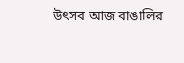উৎসব আজ বাঙালির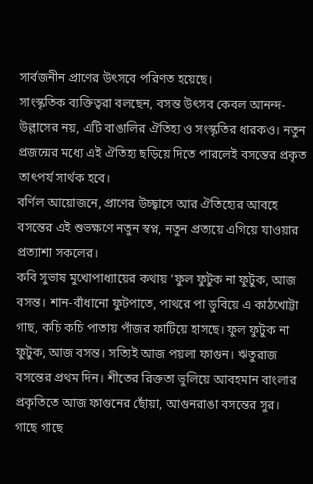সার্বজনীন প্রাণের উৎসবে পরিণত হয়েছে।
সাংস্কৃতিক ব্যক্তিত্বরা বলছেন, বসন্ত উৎসব কেবল আনন্দ-উল্লাসের নয়, এটি বাঙালির ঐতিহ্য ও সংস্কৃতির ধারকও। নতুন প্রজন্মের মধ্যে এই ঐতিহ্য ছড়িয়ে দিতে পারলেই বসন্তের প্রকৃত তাৎপর্য সার্থক হবে।
বর্ণিল আয়োজনে, প্রাণের উচ্ছ্বাসে আর ঐতিহ্যের আবহে বসন্তের এই শুভক্ষণে নতুন স্বপ্ন, নতুন প্রত্যয়ে এগিয়ে যাওয়ার প্রত্যাশা সকলের।
কবি সুভাষ মুখোপাধ্যায়ের কথায় ‘ফুল ফুটুক না ফুটুক, আজ বসন্ত। শান-বাঁধানো ফুটপাতে, পাথরে পা ডুবিয়ে এ কাঠখোট্টা গাছ, কচি কচি পাতায় পাঁজর ফাটিয়ে হাসছে। ফুল ফুটুক না ফুটুক, আজ বসন্ত। সত্যিই আজ পয়লা ফাগুন। ঋতুরাজ বসন্তের প্রথম দিন। শীতের রিক্ততা ভুলিয়ে আবহমান বাংলার প্রকৃতিতে আজ ফাগুনের ছোঁয়া, আগুনরাঙা বসন্তের সুর। গাছে গাছে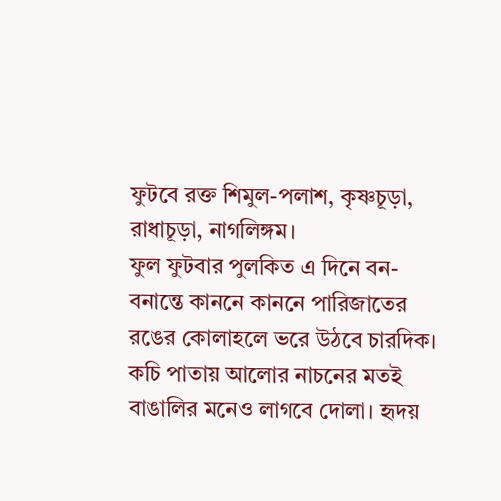ফুটবে রক্ত শিমুল-পলাশ, কৃষ্ণচূড়া, রাধাচূড়া, নাগলিঙ্গম।
ফুল ফুটবার পুলকিত এ দিনে বন-বনান্তে কাননে কাননে পারিজাতের রঙের কোলাহলে ভরে উঠবে চারদিক। কচি পাতায় আলোর নাচনের মতই বাঙালির মনেও লাগবে দোলা। হৃদয়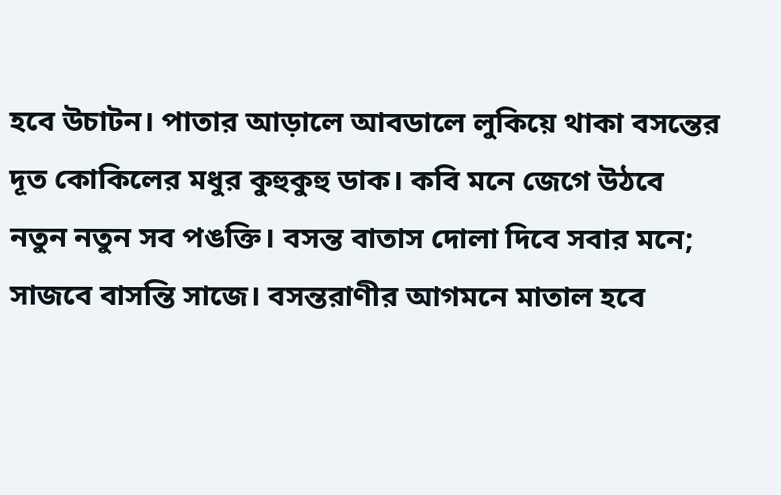হবে উচাটন। পাতার আড়ালে আবডালে লুকিয়ে থাকা বসন্তের দূত কোকিলের মধুর কুহুকুহু ডাক। কবি মনে জেগে উঠবে নতুন নতুন সব পঙক্তি। বসন্ত বাতাস দোলা দিবে সবার মনে; সাজবে বাসন্তি সাজে। বসন্তরাণীর আগমনে মাতাল হবে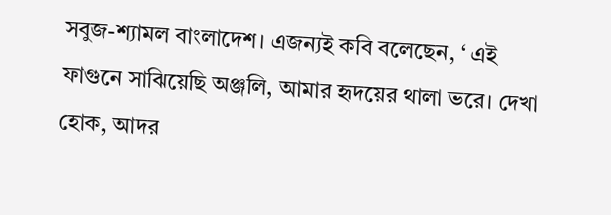সবুজ-শ্যামল বাংলাদেশ। এজন্যই কবি বলেছেন, ‘ এই ফাগুনে সাঝিয়েছি অঞ্জলি, আমার হৃদয়ের থালা ভরে। দেখা হোক, আদর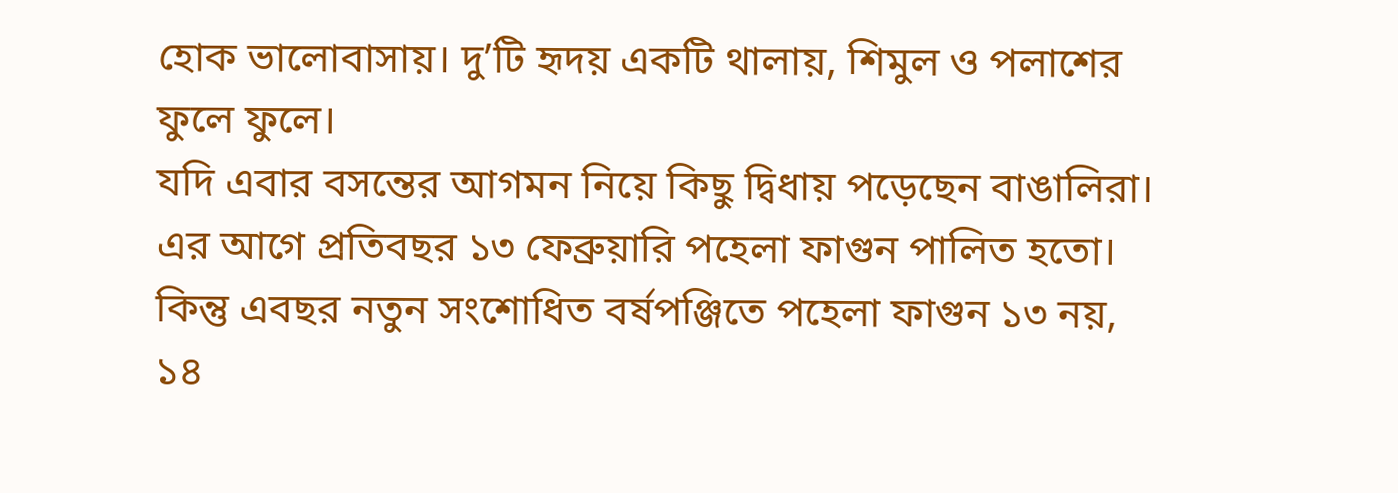হোক ভালোবাসায়। দু’টি হৃদয় একটি থালায়, শিমুল ও পলাশের ফুলে ফুলে।
যদি এবার বসন্তের আগমন নিয়ে কিছু দ্বিধায় পড়েছেন বাঙালিরা। এর আগে প্রতিবছর ১৩ ফেব্রুয়ারি পহেলা ফাগুন পালিত হতো। কিন্তু এবছর নতুন সংশোধিত বর্ষপঞ্জিতে পহেলা ফাগুন ১৩ নয়, ১৪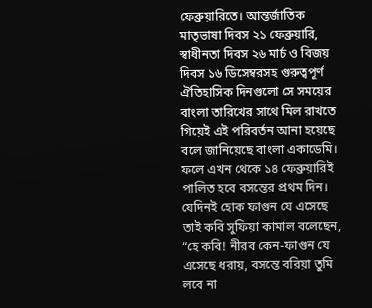ফেব্রুয়ারিতে। আন্তর্জাতিক মাতৃভাষা দিবস ২১ ফেব্রুয়ারি, স্বাধীনতা দিবস ২৬ মার্চ ও বিজয় দিবস ১৬ ডিসেম্বরসহ গুরুত্বপূর্ণ ঐতিহাসিক দিনগুলো সে সময়ের বাংলা তারিখের সাথে মিল রাখতে গিয়েই এই পরিবর্তন আনা হয়েছে বলে জানিয়েছে বাংলা একাডেমি। ফলে এখন থেকে ১৪ ফেব্রুয়ারিই পালিত হবে বসন্তের প্রথম দিন।
যেদিনই হোক ফাগুন যে এসেছে তাই কবি সুফিয়া কামাল বলেছেন, “হে কবি! নীরব কেন-ফাগুন যে এসেছে ধরায়, বসন্তে বরিয়া তুমি লবে না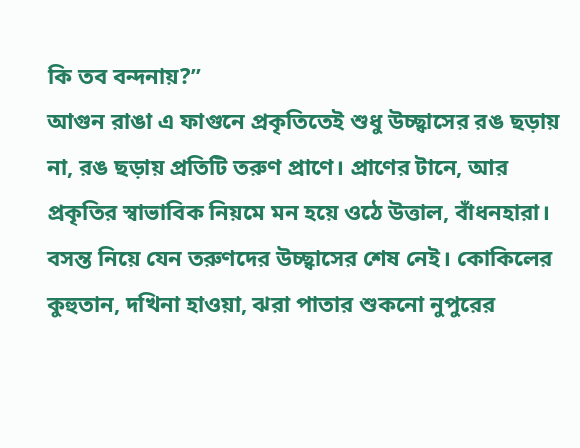কি তব বন্দনায়?”
আগুন রাঙা এ ফাগুনে প্রকৃতিতেই শুধু উচ্ছ্বাসের রঙ ছড়ায় না, রঙ ছড়ায় প্রতিটি তরুণ প্রাণে। প্রাণের টানে, আর প্রকৃতির স্বাভাবিক নিয়মে মন হয়ে ওঠে উত্তাল, বাঁধনহারা। বসন্ত নিয়ে যেন তরুণদের উচ্ছ্বাসের শেষ নেই। কোকিলের কুহুতান, দখিনা হাওয়া, ঝরা পাতার শুকনো নুপুরের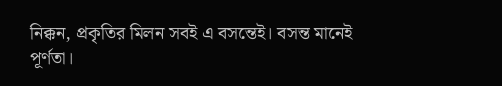নিক্কন, প্রকৃতির মিলন সবই এ বসন্তেই। বসন্ত মানেই পূর্ণতা।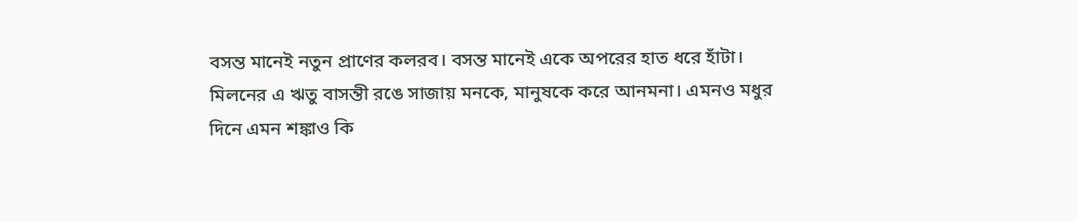বসন্ত মানেই নতুন প্রাণের কলরব। বসন্ত মানেই একে অপরের হাত ধরে হাঁটা। মিলনের এ ঋতু বাসন্তী রঙে সাজায় মনকে, মানুষকে করে আনমনা। এমনও মধুর দিনে এমন শঙ্কাও কি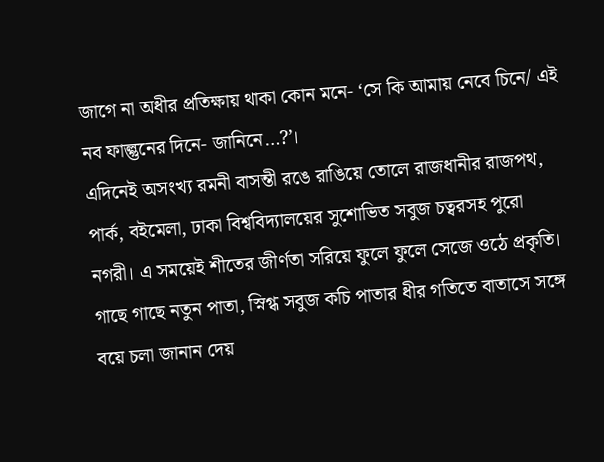জাগে না অধীর প্রতিক্ষায় থাকা কোন মনে- ‘সে কি আমায় নেবে চিনে/ এই নব ফাল্গুনের দিনে- জানিনে…?’।
এদিনেই অসংখ্য রমনী বাসন্তী রঙে রাঙিয়ে তোলে রাজধানীর রাজপথ, পার্ক, বইমেলা, ঢাকা বিশ্ববিদ্যালয়ের সুশোভিত সবুজ চত্বরসহ পুরো নগরী। এ সময়েই শীতের জীর্ণতা সরিয়ে ফুলে ফুলে সেজে ওঠে প্রকৃতি। গাছে গাছে নতুন পাতা, স্নিগ্ধ সবুজ কচি পাতার ধীর গতিতে বাতাসে সঙ্গে বয়ে চলা জানান দেয়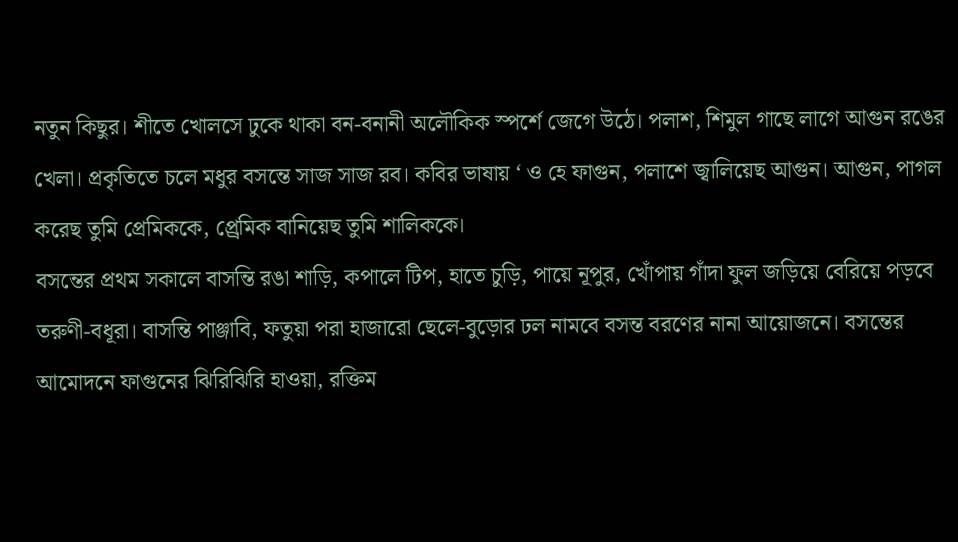নতুন কিছুর। শীতে খোলসে ঢুকে থাকা বন-বনানী অলৌকিক স্পর্শে জেগে উঠে। পলাশ, শিমুল গাছে লাগে আগুন রঙের খেলা। প্রকৃতিতে চলে মধুর বসন্তে সাজ সাজ রব। কবির ভাষায় ‘ ও হে ফাগুন, পলাশে জ্বালিয়েছ আগুন। আগুন, পাগল করেছ তুমি প্রেমিককে, প্র্রেমিক বানিয়েছ তুমি শালিককে।
বসন্তের প্রথম সকালে বাসন্তি রঙা শাড়ি, কপালে টিপ, হাতে চুড়ি, পায়ে নূপুর, খোঁপায় গাঁদা ফুল জড়িয়ে বেরিয়ে পড়বে তরুণী-বধূরা। বাসন্তি পাঞ্জাবি, ফতুয়া পরা হাজারো ছেলে-বুড়োর ঢল নামবে বসন্ত বরণের নানা আয়োজনে। বসন্তের আমোদনে ফাগুনের ঝিরিঝিরি হাওয়া, রক্তিম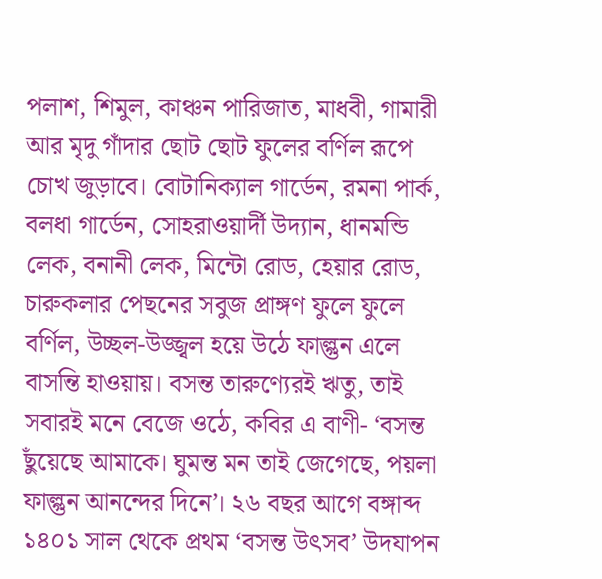পলাশ, শিমুল, কাঞ্চন পারিজাত, মাধবী, গামারী আর মৃদু গাঁদার ছোট ছোট ফুলের বর্ণিল রূপে চোখ জুড়াবে। বোটানিক্যাল গার্ডেন, রমনা পার্ক, বলধা গার্ডেন, সোহরাওয়ার্দী উদ্যান, ধানমন্ডি লেক, বনানী লেক, মিন্টো রোড, হেয়ার রোড, চারুকলার পেছনের সবুজ প্রাঙ্গণ ফুলে ফুলে বর্ণিল, উচ্ছল-উজ্জ্বল হয়ে উঠে ফাল্গুন এলে বাসন্তি হাওয়ায়। বসন্ত তারুণ্যেরই ঋতু, তাই সবারই মনে বেজে ওঠে, কবির এ বাণী- ‘বসন্ত ছুঁয়েছে আমাকে। ঘুমন্ত মন তাই জেগেছে, পয়লা ফাল্গুন আনন্দের দিনে’। ২৬ বছর আগে বঙ্গাব্দ ১৪০১ সাল থেকে প্রথম ‘বসন্ত উৎসব’ উদযাপন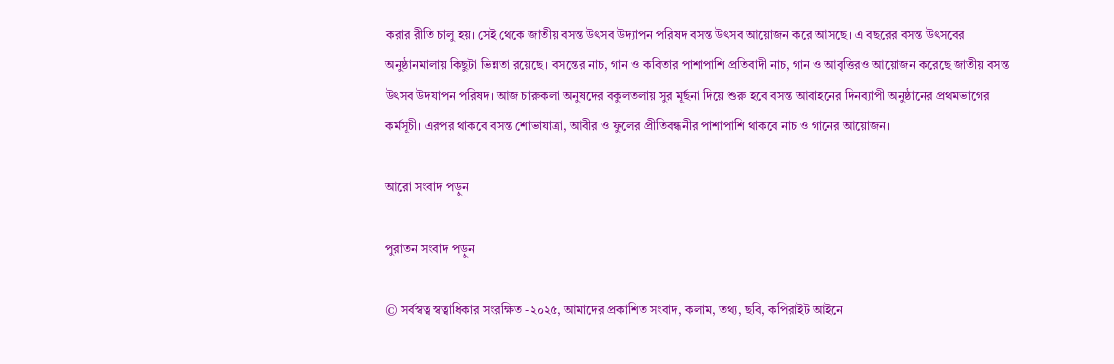করার রীতি চালু হয়। সেই থেকে জাতীয় বসন্ত উৎসব উদ্যাপন পরিষদ বসন্ত উৎসব আয়োজন করে আসছে। এ বছরের বসন্ত উৎসবের অনুষ্ঠানমালায় কিছুটা ভিন্নতা রয়েছে। বসন্তের নাচ, গান ও কবিতার পাশাপাশি প্রতিবাদী নাচ, গান ও আবৃত্তিরও আয়োজন করেছে জাতীয় বসন্ত উৎসব উদযাপন পরিষদ। আজ চারুকলা অনুষদের বকুলতলায় সুর মূর্ছনা দিয়ে শুরু হবে বসন্ত আবাহনের দিনব্যাপী অনুষ্ঠানের প্রথমভাগের কর্মসূচী। এরপর থাকবে বসন্ত শোভাযাত্রা, আবীর ও ফুলের প্রীতিবন্ধনীর পাশাপাশি থাকবে নাচ ও গানের আয়োজন।

আরো সংবাদ পড়ুন

পুরাতন সংবাদ পড়ুন

© সর্বস্বত্ব স্বত্বাধিকার সংরক্ষিত -২০২৫, আমাদের প্রকাশিত সংবাদ, কলাম, তথ্য, ছবি, কপিরাইট আইনে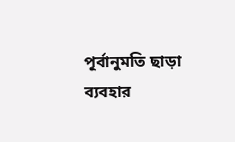পূর্বানুমতি ছাড়া ব্যবহার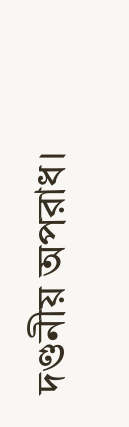দণ্ডনীয় অপরাধ।